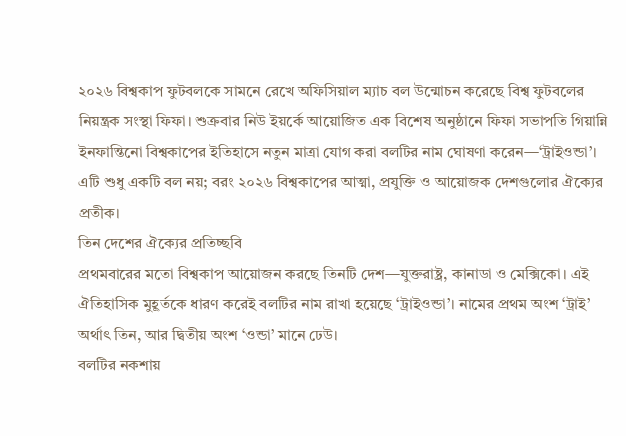২০২৬ বিশ্বকাপ ফুটবলকে সামনে রেখে অফিসিয়াল ম্যাচ বল উন্মোচন করেছে বিশ্ব ফুটবলের নিয়ন্ত্রক সংস্থা ফিফা। শুক্রবার নিউ ইয়র্কে আয়োজিত এক বিশেষ অনুষ্ঠানে ফিফা সভাপতি গিয়ান্নি ইনফান্তিনো বিশ্বকাপের ইতিহাসে নতুন মাত্রা যোগ করা বলটির নাম ঘোষণা করেন—‘ট্রাইওন্ডা’।
এটি শুধু একটি বল নয়; বরং ২০২৬ বিশ্বকাপের আত্মা, প্রযুক্তি ও আয়োজক দেশগুলোর ঐক্যের প্রতীক।
তিন দেশের ঐক্যের প্রতিচ্ছবি
প্রথমবারের মতো বিশ্বকাপ আয়োজন করছে তিনটি দেশ—যুক্তরাষ্ট্র, কানাডা ও মেক্সিকো। এই ঐতিহাসিক মুহূর্তকে ধারণ করেই বলটির নাম রাখা হয়েছে ‘ট্রাইওন্ডা’। নামের প্রথম অংশ ‘ট্রাই’ অর্থাৎ তিন, আর দ্বিতীয় অংশ ‘ওন্ডা’ মানে ঢেউ।
বলটির নকশায়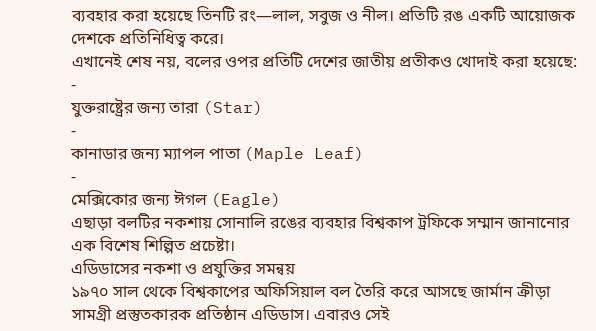ব্যবহার করা হয়েছে তিনটি রং—লাল, সবুজ ও নীল। প্রতিটি রঙ একটি আয়োজক দেশকে প্রতিনিধিত্ব করে।
এখানেই শেষ নয়, বলের ওপর প্রতিটি দেশের জাতীয় প্রতীকও খোদাই করা হয়েছে:
-
যুক্তরাষ্ট্রের জন্য তারা (Star)
-
কানাডার জন্য ম্যাপল পাতা (Maple Leaf)
-
মেক্সিকোর জন্য ঈগল (Eagle)
এছাড়া বলটির নকশায় সোনালি রঙের ব্যবহার বিশ্বকাপ ট্রফিকে সম্মান জানানোর এক বিশেষ শিল্পিত প্রচেষ্টা।
এডিডাসের নকশা ও প্রযুক্তির সমন্বয়
১৯৭০ সাল থেকে বিশ্বকাপের অফিসিয়াল বল তৈরি করে আসছে জার্মান ক্রীড়া সামগ্রী প্রস্তুতকারক প্রতিষ্ঠান এডিডাস। এবারও সেই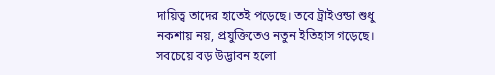দায়িত্ব তাদের হাতেই পড়েছে। তবে ট্রাইওন্ডা শুধু নকশায় নয়, প্রযুক্তিতেও নতুন ইতিহাস গড়েছে।
সবচেয়ে বড় উদ্ভাবন হলো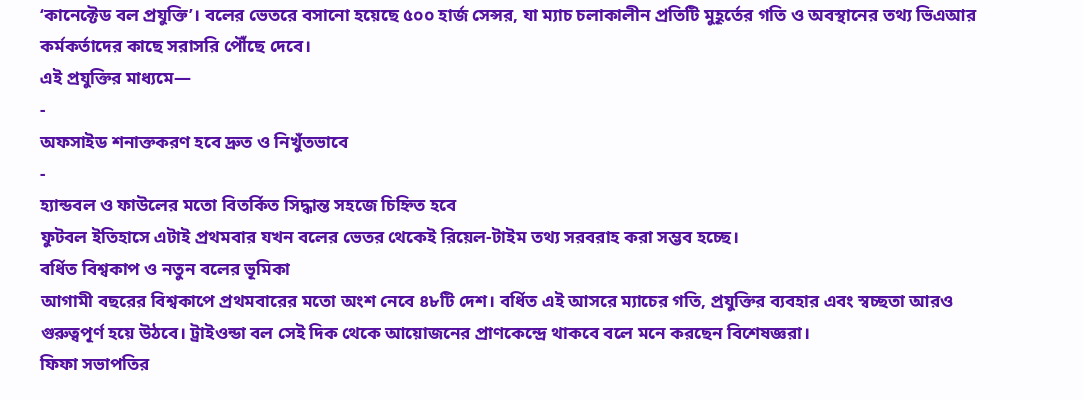‘কানেক্টেড বল প্রযুক্তি’। বলের ভেতরে বসানো হয়েছে ৫০০ হার্জ সেন্সর, যা ম্যাচ চলাকালীন প্রতিটি মুহূর্তের গতি ও অবস্থানের তথ্য ভিএআর কর্মকর্তাদের কাছে সরাসরি পৌঁছে দেবে।
এই প্রযুক্তির মাধ্যমে—
-
অফসাইড শনাক্তকরণ হবে দ্রুত ও নিখুঁতভাবে
-
হ্যান্ডবল ও ফাউলের মতো বিতর্কিত সিদ্ধান্ত সহজে চিহ্নিত হবে
ফুটবল ইতিহাসে এটাই প্রথমবার যখন বলের ভেতর থেকেই রিয়েল-টাইম তথ্য সরবরাহ করা সম্ভব হচ্ছে।
বর্ধিত বিশ্বকাপ ও নতুন বলের ভূমিকা
আগামী বছরের বিশ্বকাপে প্রথমবারের মতো অংশ নেবে ৪৮টি দেশ। বর্ধিত এই আসরে ম্যাচের গতি, প্রযুক্তির ব্যবহার এবং স্বচ্ছতা আরও গুরুত্বপূর্ণ হয়ে উঠবে। ট্রাইওন্ডা বল সেই দিক থেকে আয়োজনের প্রাণকেন্দ্রে থাকবে বলে মনে করছেন বিশেষজ্ঞরা।
ফিফা সভাপতির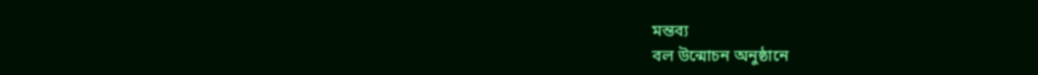মন্তব্য
বল উন্মোচন অনুষ্ঠানে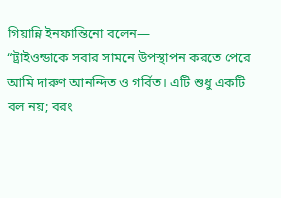গিয়ান্নি ইনফান্তিনো বলেন—
“ট্রাইওন্ডাকে সবার সামনে উপস্থাপন করতে পেরে আমি দারুণ আনন্দিত ও গর্বিত। এটি শুধু একটি বল নয়; বরং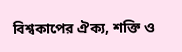বিশ্বকাপের ঐক্য, শক্তি ও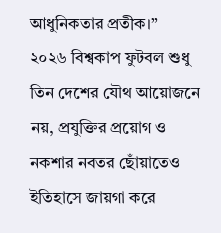আধুনিকতার প্রতীক।”
২০২৬ বিশ্বকাপ ফুটবল শুধু তিন দেশের যৌথ আয়োজনে নয়, প্রযুক্তির প্রয়োগ ও নকশার নবতর ছোঁয়াতেও ইতিহাসে জায়গা করে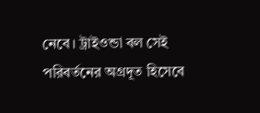নেবে। ট্রাইওন্ডা বল সেই পরিবর্তনের অগ্রদূত হিসেবে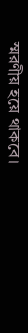স্মরণীয় হয়ে থাকবে।